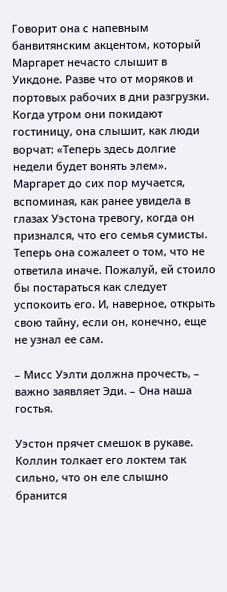Говорит она с напевным банвитянским акцентом, который Маргарет нечасто слышит в Уикдоне. Разве что от моряков и портовых рабочих в дни разгрузки. Когда утром они покидают гостиницу, она слышит, как люди ворчат: «Теперь здесь долгие недели будет вонять элем». Маргарет до сих пор мучается, вспоминая, как ранее увидела в глазах Уэстона тревогу, когда он признался, что его семья сумисты. Теперь она сожалеет о том, что не ответила иначе. Пожалуй, ей стоило бы постараться как следует успокоить его. И, наверное, открыть свою тайну, если он, конечно, еще не узнал ее сам.

– Мисс Уэлти должна прочесть, – важно заявляет Эди. – Она наша гостья.

Уэстон прячет смешок в рукаве. Коллин толкает его локтем так сильно, что он еле слышно бранится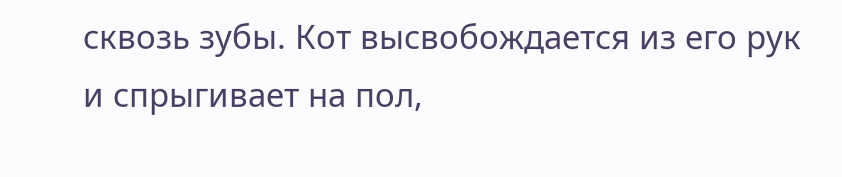сквозь зубы. Кот высвобождается из его рук и спрыгивает на пол,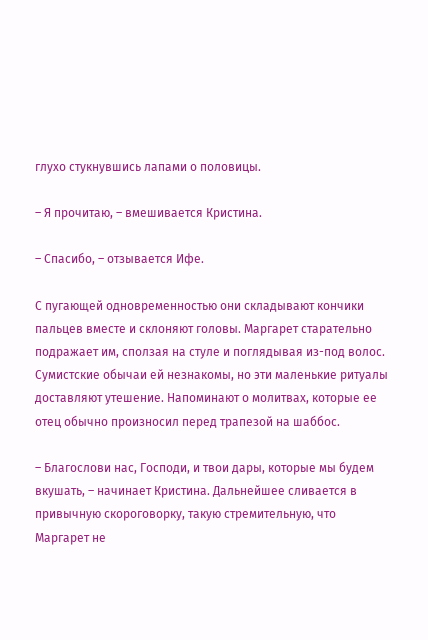глухо стукнувшись лапами о половицы.

– Я прочитаю, – вмешивается Кристина.

– Спасибо, – отзывается Ифе.

С пугающей одновременностью они складывают кончики пальцев вместе и склоняют головы. Маргарет старательно подражает им, сползая на стуле и поглядывая из-под волос. Сумистские обычаи ей незнакомы, но эти маленькие ритуалы доставляют утешение. Напоминают о молитвах, которые ее отец обычно произносил перед трапезой на шаббос.

– Благослови нас, Господи, и твои дары, которые мы будем вкушать, – начинает Кристина. Дальнейшее сливается в привычную скороговорку, такую стремительную, что Маргарет не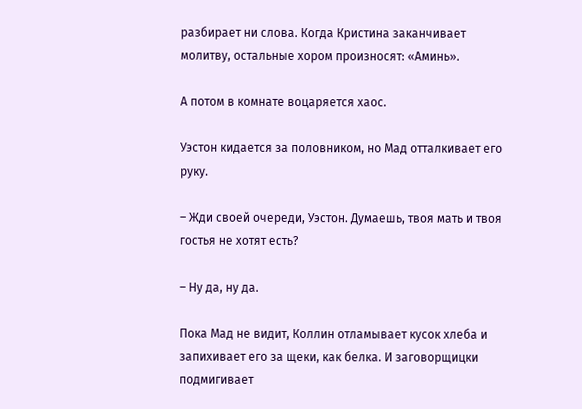разбирает ни слова. Когда Кристина заканчивает молитву, остальные хором произносят: «Аминь».

А потом в комнате воцаряется хаос.

Уэстон кидается за половником, но Мад отталкивает его руку.

– Жди своей очереди, Уэстон. Думаешь, твоя мать и твоя гостья не хотят есть?

– Ну да, ну да.

Пока Мад не видит, Коллин отламывает кусок хлеба и запихивает его за щеки, как белка. И заговорщицки подмигивает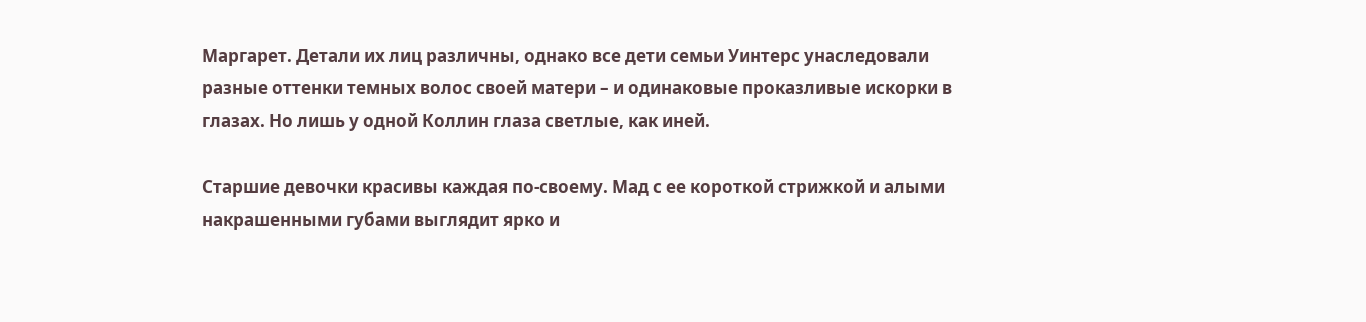Маргарет. Детали их лиц различны, однако все дети семьи Уинтерс унаследовали разные оттенки темных волос своей матери – и одинаковые проказливые искорки в глазах. Но лишь у одной Коллин глаза светлые, как иней.

Старшие девочки красивы каждая по-своему. Мад с ее короткой стрижкой и алыми накрашенными губами выглядит ярко и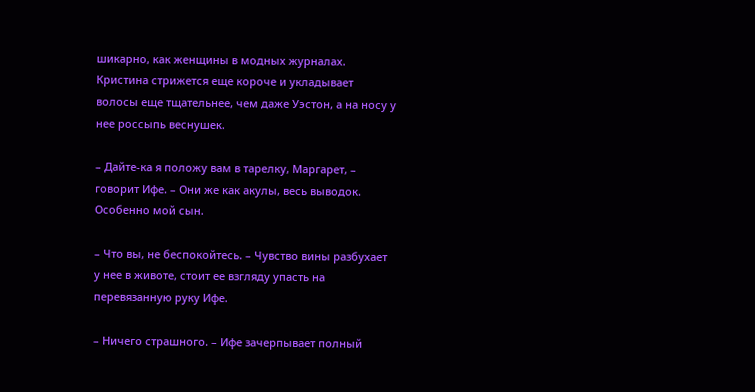шикарно, как женщины в модных журналах. Кристина стрижется еще короче и укладывает волосы еще тщательнее, чем даже Уэстон, а на носу у нее россыпь веснушек.

– Дайте-ка я положу вам в тарелку, Маргарет, – говорит Ифе. – Они же как акулы, весь выводок. Особенно мой сын.

– Что вы, не беспокойтесь. – Чувство вины разбухает у нее в животе, стоит ее взгляду упасть на перевязанную руку Ифе.

– Ничего страшного. – Ифе зачерпывает полный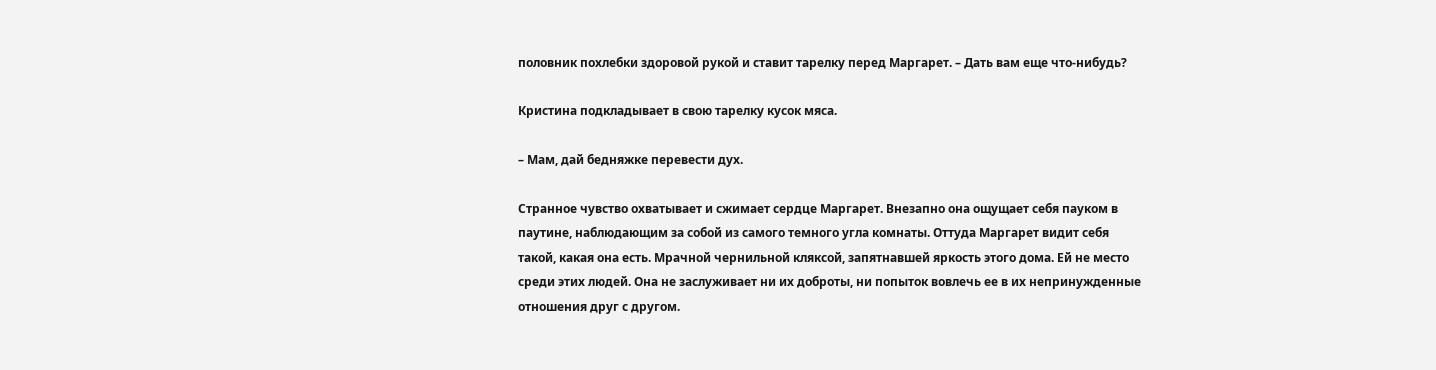половник похлебки здоровой рукой и ставит тарелку перед Маргарет. – Дать вам еще что-нибудь?

Кристина подкладывает в свою тарелку кусок мяса.

– Мам, дай бедняжке перевести дух.

Странное чувство охватывает и сжимает сердце Маргарет. Внезапно она ощущает себя пауком в паутине, наблюдающим за собой из самого темного угла комнаты. Оттуда Маргарет видит себя такой, какая она есть. Мрачной чернильной кляксой, запятнавшей яркость этого дома. Ей не место среди этих людей. Она не заслуживает ни их доброты, ни попыток вовлечь ее в их непринужденные отношения друг с другом.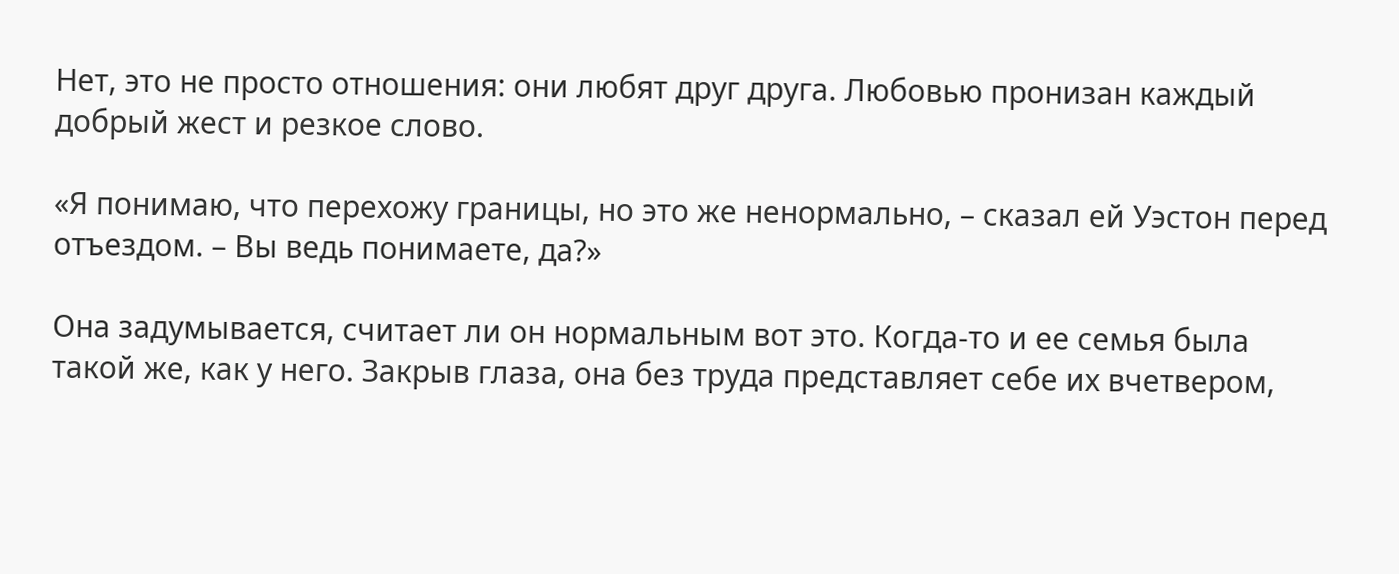Нет, это не просто отношения: они любят друг друга. Любовью пронизан каждый добрый жест и резкое слово.

«Я понимаю, что перехожу границы, но это же ненормально, – сказал ей Уэстон перед отъездом. – Вы ведь понимаете, да?»

Она задумывается, считает ли он нормальным вот это. Когда-то и ее семья была такой же, как у него. Закрыв глаза, она без труда представляет себе их вчетвером,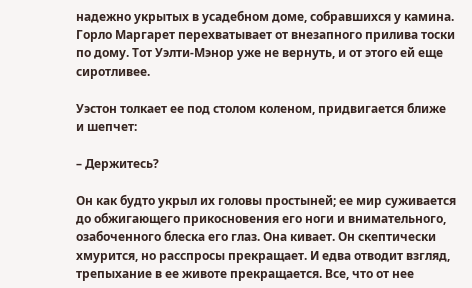надежно укрытых в усадебном доме, собравшихся у камина. Горло Маргарет перехватывает от внезапного прилива тоски по дому. Тот Уэлти-Мэнор уже не вернуть, и от этого ей еще сиротливее.

Уэстон толкает ее под столом коленом, придвигается ближе и шепчет:

– Держитесь?

Он как будто укрыл их головы простыней; ее мир суживается до обжигающего прикосновения его ноги и внимательного, озабоченного блеска его глаз. Она кивает. Он скептически хмурится, но расспросы прекращает. И едва отводит взгляд, трепыхание в ее животе прекращается. Все, что от нее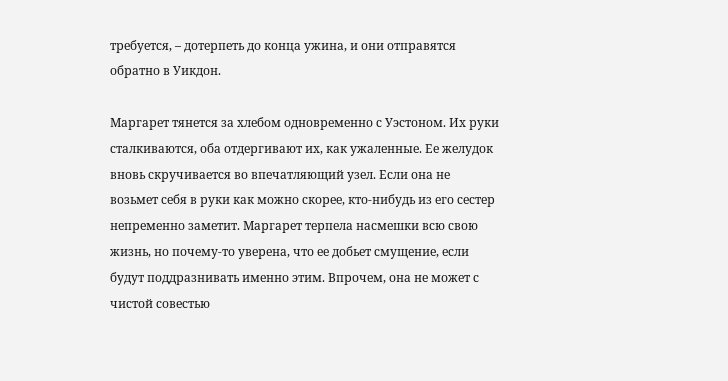требуется, – дотерпеть до конца ужина, и они отправятся обратно в Уикдон.

Маргарет тянется за хлебом одновременно с Уэстоном. Их руки сталкиваются, оба отдергивают их, как ужаленные. Ее желудок вновь скручивается во впечатляющий узел. Если она не возьмет себя в руки как можно скорее, кто-нибудь из его сестер непременно заметит. Маргарет терпела насмешки всю свою жизнь, но почему-то уверена, что ее добьет смущение, если будут поддразнивать именно этим. Впрочем, она не может с чистой совестью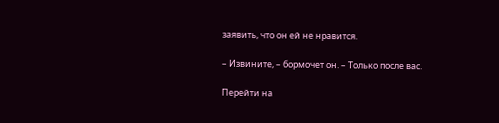заявить, что он ей не нравится.

– Извините, – бормочет он. – Только после вас.

Перейти на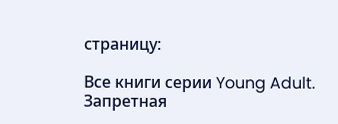страницу:

Все книги серии Young Adult. Запретная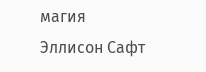магия Эллисон Сафт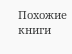Похожие книги